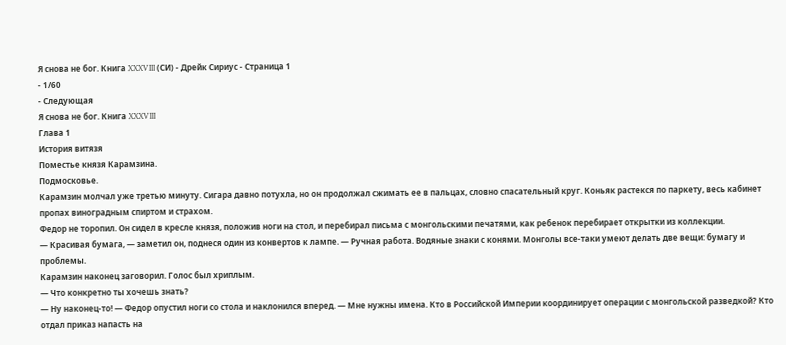Я снова не бог. Книга XXXVIII (СИ) - Дрейк Сириус - Страница 1
- 1/60
- Следующая
Я снова не бог. Книга XXXVIII
Глава 1
История витязя
Поместье князя Карамзина.
Подмосковье.
Карамзин молчал уже третью минуту. Сигара давно потухла, но он продолжал сжимать ее в пальцах, словно спасательный круг. Коньяк растекся по паркету, весь кабинет пропах виноградным спиртом и страхом.
Федор не торопил. Он сидел в кресле князя, положив ноги на стол, и перебирал письма с монгольскими печатями, как ребенок перебирает открытки из коллекции.
— Красивая бумага, — заметил он, поднеся один из конвертов к лампе. — Ручная работа. Водяные знаки с конями. Монголы все-таки умеют делать две вещи: бумагу и проблемы.
Карамзин наконец заговорил. Голос был хриплым.
— Что конкретно ты хочешь знать?
— Ну наконец-то! — Федор опустил ноги со стола и наклонился вперед. — Мне нужны имена. Кто в Российской Империи координирует операции с монгольской разведкой? Кто отдал приказ напасть на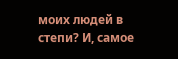моих людей в степи? И, самое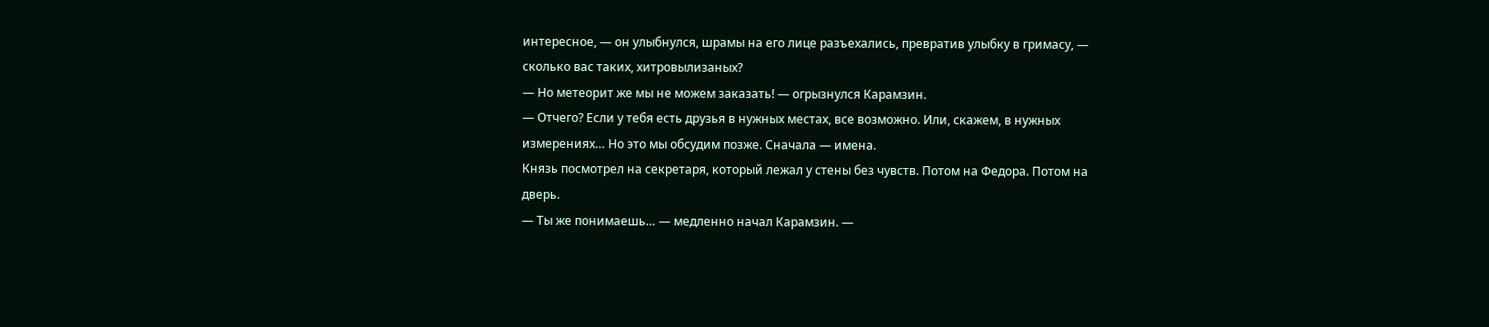интересное, — он улыбнулся, шрамы на его лице разъехались, превратив улыбку в гримасу, — сколько вас таких, хитровылизаных?
— Но метеорит же мы не можем заказать! — огрызнулся Карамзин.
— Отчего? Если у тебя есть друзья в нужных местах, все возможно. Или, скажем, в нужных измерениях… Но это мы обсудим позже. Сначала — имена.
Князь посмотрел на секретаря, который лежал у стены без чувств. Потом на Федора. Потом на дверь.
— Ты же понимаешь… — медленно начал Карамзин. —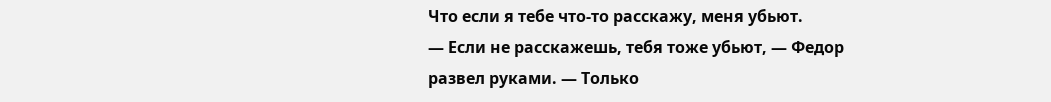Что если я тебе что-то расскажу, меня убьют.
— Если не расскажешь, тебя тоже убьют, — Федор развел руками. — Только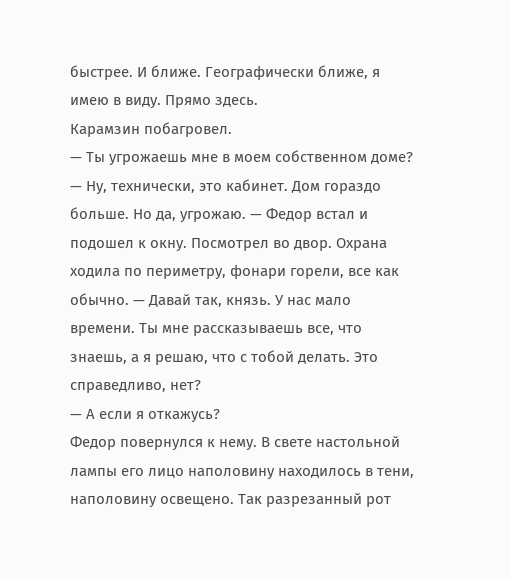быстрее. И ближе. Географически ближе, я имею в виду. Прямо здесь.
Карамзин побагровел.
— Ты угрожаешь мне в моем собственном доме?
— Ну, технически, это кабинет. Дом гораздо больше. Но да, угрожаю. — Федор встал и подошел к окну. Посмотрел во двор. Охрана ходила по периметру, фонари горели, все как обычно. — Давай так, князь. У нас мало времени. Ты мне рассказываешь все, что знаешь, а я решаю, что с тобой делать. Это справедливо, нет?
— А если я откажусь?
Федор повернулся к нему. В свете настольной лампы его лицо наполовину находилось в тени, наполовину освещено. Так разрезанный рот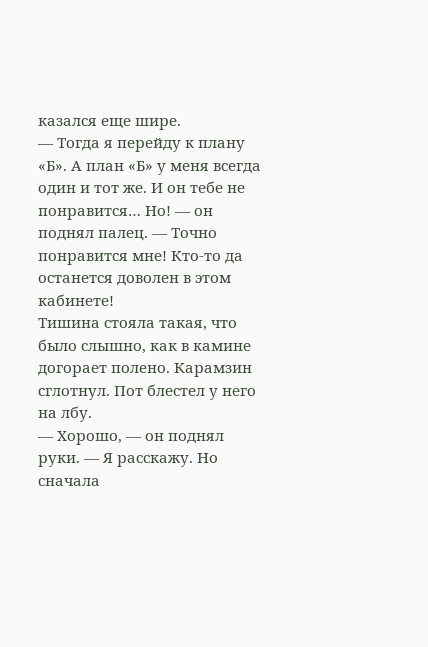казался еще шире.
— Тогда я перейду к плану «Б». А план «Б» у меня всегда один и тот же. И он тебе не понравится… Но! — он поднял палец. — Точно понравится мне! Кто-то да останется доволен в этом кабинете!
Тишина стояла такая, что было слышно, как в камине догорает полено. Карамзин сглотнул. Пот блестел у него на лбу.
— Хорошо, — он поднял руки. — Я расскажу. Но сначала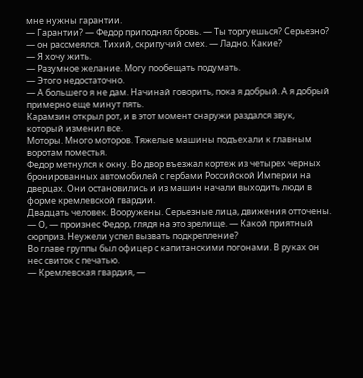мне нужны гарантии.
— Гарантии? — Федор приподнял бровь. — Ты торгуешься? Серьезно? — он рассмеялся. Тихий, скрипучий смех. — Ладно. Какие?
— Я хочу жить.
— Разумное желание. Могу пообещать подумать.
— Этого недостаточно.
— А большего я не дам. Начинай говорить, пока я добрый. А я добрый примерно еще минут пять.
Карамзин открыл рот, и в этот момент снаружи раздался звук, который изменил все.
Моторы. Много моторов. Тяжелые машины подъехали к главным воротам поместья.
Федор метнулся к окну. Во двор въезжал кортеж из четырех черных бронированных автомобилей с гербами Российской Империи на дверцах. Они остановились и из машин начали выходить люди в форме кремлевской гвардии.
Двадцать человек. Вооружены. Серьезные лица, движения отточены.
— О, — произнес Федор, глядя на это зрелище. — Какой приятный сюрприз. Неужели успел вызвать подкрепление?
Во главе группы был офицер с капитанскими погонами. В руках он нес свиток с печатью.
— Кремлевская гвардия, —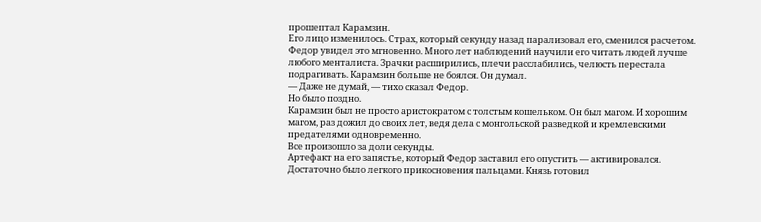прошептал Карамзин.
Его лицо изменилось. Страх, который секунду назад парализовал его, сменился расчетом. Федор увидел это мгновенно. Много лет наблюдений научили его читать людей лучше любого менталиста. Зрачки расширились, плечи расслабились, челюсть перестала подрагивать. Карамзин больше не боялся. Он думал.
— Даже не думай, — тихо сказал Федор.
Но было поздно.
Карамзин был не просто аристократом с толстым кошельком. Он был магом. И хорошим магом, раз дожил до своих лет, ведя дела с монгольской разведкой и кремлевскими предателями одновременно.
Все произошло за доли секунды.
Артефакт на его запястье, который Федор заставил его опустить — активировался. Достаточно было легкого прикосновения пальцами. Князь готовил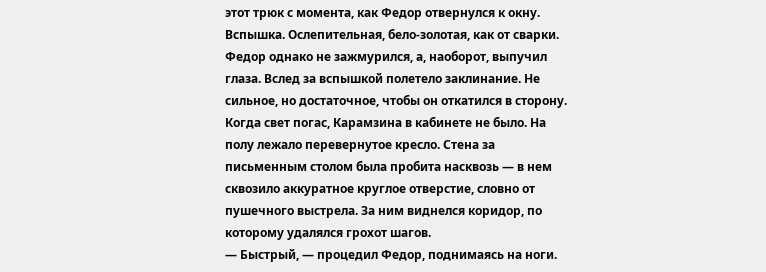этот трюк с момента, как Федор отвернулся к окну.
Вспышка. Ослепительная, бело-золотая, как от сварки. Федор однако не зажмурился, а, наоборот, выпучил глаза. Вслед за вспышкой полетело заклинание. Не сильное, но достаточное, чтобы он откатился в сторону.
Когда свет погас, Карамзина в кабинете не было. На полу лежало перевернутое кресло. Стена за письменным столом была пробита насквозь — в нем сквозило аккуратное круглое отверстие, словно от пушечного выстрела. За ним виднелся коридор, по которому удалялся грохот шагов.
— Быстрый, — процедил Федор, поднимаясь на ноги.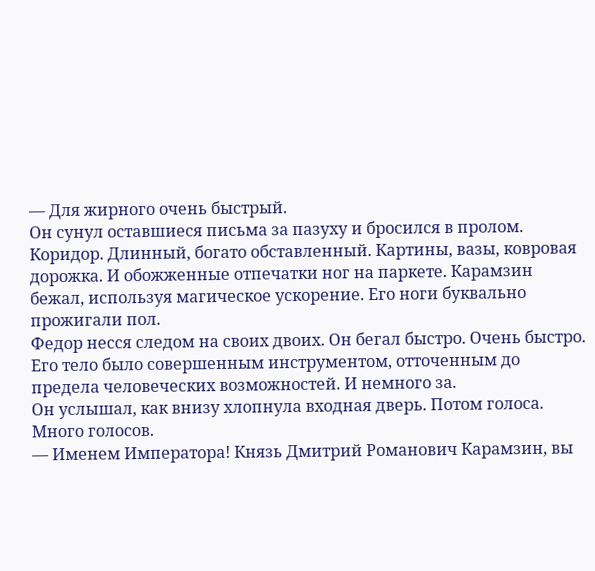— Для жирного очень быстрый.
Он сунул оставшиеся письма за пазуху и бросился в пролом.
Коридор. Длинный, богато обставленный. Картины, вазы, ковровая дорожка. И обожженные отпечатки ног на паркете. Карамзин бежал, используя магическое ускорение. Его ноги буквально прожигали пол.
Федор несся следом на своих двоих. Он бегал быстро. Очень быстро. Его тело было совершенным инструментом, отточенным до предела человеческих возможностей. И немного за.
Он услышал, как внизу хлопнула входная дверь. Потом голоса. Много голосов.
— Именем Императора! Князь Дмитрий Романович Карамзин, вы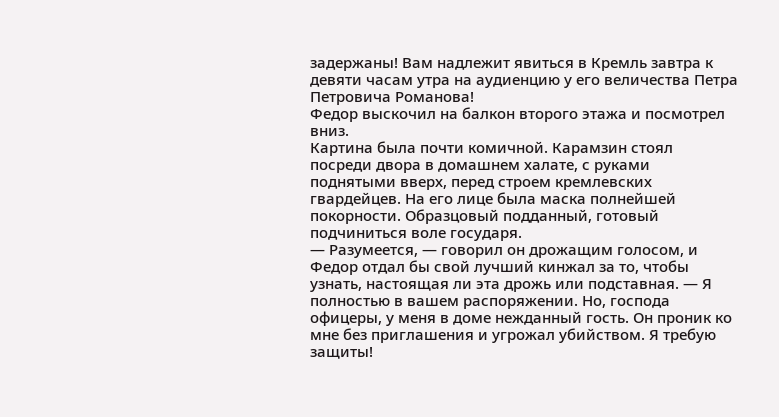задержаны! Вам надлежит явиться в Кремль завтра к девяти часам утра на аудиенцию у его величества Петра Петровича Романова!
Федор выскочил на балкон второго этажа и посмотрел вниз.
Картина была почти комичной. Карамзин стоял посреди двора в домашнем халате, с руками поднятыми вверх, перед строем кремлевских гвардейцев. На его лице была маска полнейшей покорности. Образцовый подданный, готовый подчиниться воле государя.
— Разумеется, — говорил он дрожащим голосом, и Федор отдал бы свой лучший кинжал за то, чтобы узнать, настоящая ли эта дрожь или подставная. — Я полностью в вашем распоряжении. Но, господа офицеры, у меня в доме нежданный гость. Он проник ко мне без приглашения и угрожал убийством. Я требую защиты!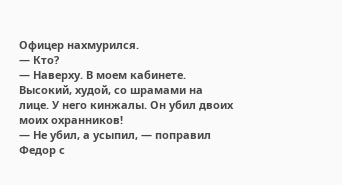Офицер нахмурился.
— Кто?
— Наверху. В моем кабинете. Высокий, худой, со шрамами на лице. У него кинжалы. Он убил двоих моих охранников!
— Не убил, а усыпил, — поправил Федор с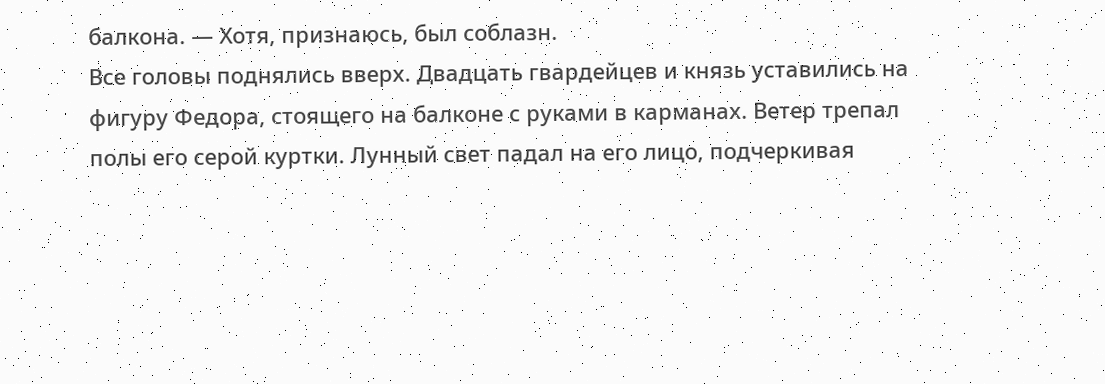балкона. — Хотя, признаюсь, был соблазн.
Все головы поднялись вверх. Двадцать гвардейцев и князь уставились на фигуру Федора, стоящего на балконе с руками в карманах. Ветер трепал полы его серой куртки. Лунный свет падал на его лицо, подчеркивая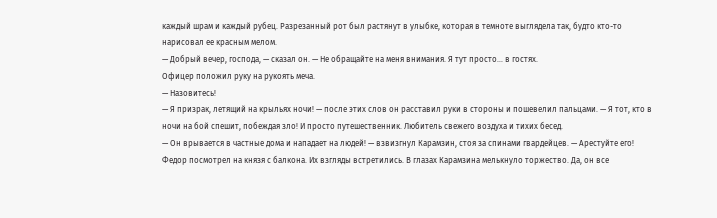каждый шрам и каждый рубец. Разрезанный рот был растянут в улыбке, которая в темноте выглядела так, будто кто-то нарисовал ее красным мелом.
— Добрый вечер, господа, — сказал он. — Не обращайте на меня внимания. Я тут просто… в гостях.
Офицер положил руку на рукоять меча.
— Назовитесь!
— Я призрак, летящий на крыльях ночи! — после этих слов он расставил руки в стороны и пошевелил пальцами. — Я тот, кто в ночи на бой спешит, побеждая зло! И просто путешественник. Любитель свежего воздуха и тихих бесед.
— Он врывается в частные дома и нападает на людей! — взвизгнул Карамзин, стоя за спинами гвардейцев. — Арестуйте его!
Федор посмотрел на князя с балкона. Их взгляды встретились. В глазах Карамзина мелькнуло торжество. Да, он все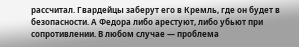рассчитал. Гвардейцы заберут его в Кремль, где он будет в безопасности. А Федора либо арестуют, либо убьют при сопротивлении. В любом случае — проблема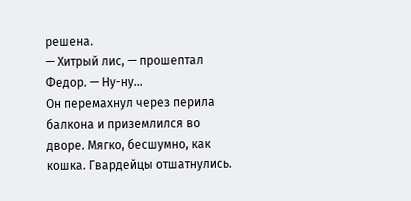решена.
— Хитрый лис, — прошептал Федор. — Ну-ну…
Он перемахнул через перила балкона и приземлился во дворе. Мягко, бесшумно, как кошка. Гвардейцы отшатнулись.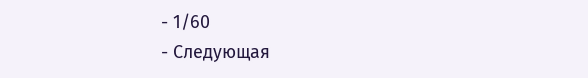- 1/60
- Следующая